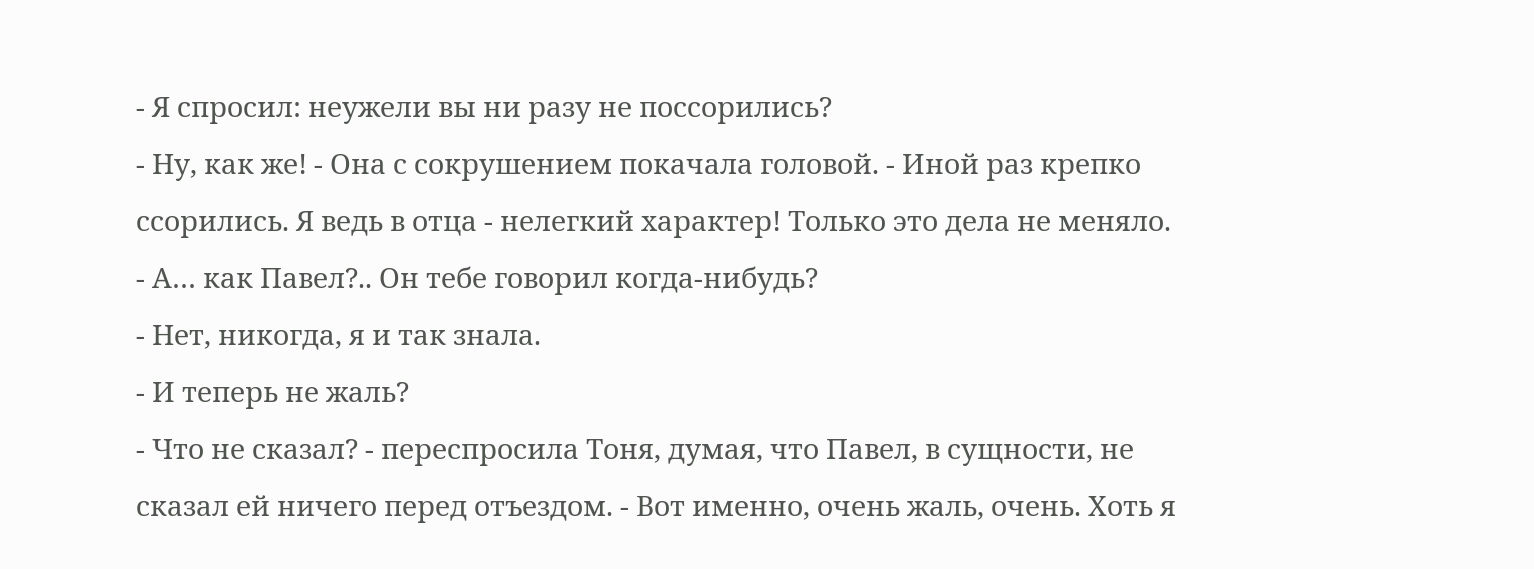- Я спросил: неужели вы ни разу не поссорились?
- Ну, как же! - Она с сокрушением покачала головой. - Иной раз крепко ссорились. Я ведь в отца - нелегкий характер! Только это дела не меняло.
- А… как Павел?.. Он тебе говорил когда-нибудь?
- Нет, никогда, я и так знала.
- И теперь не жаль?
- Что не сказал? - переспросила Тоня, думая, что Павел, в сущности, не сказал ей ничего перед отъездом. - Вот именно, очень жаль, очень. Хоть я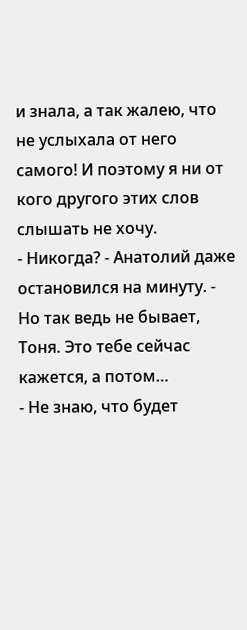и знала, а так жалею, что не услыхала от него самого! И поэтому я ни от кого другого этих слов слышать не хочу.
- Никогда? - Анатолий даже остановился на минуту. - Но так ведь не бывает, Тоня. Это тебе сейчас кажется, а потом…
- Не знаю, что будет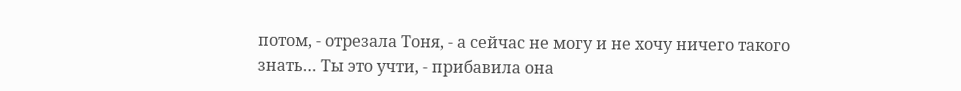потом, - отрезала Тоня, - а сейчас не могу и не хочу ничего такого знать… Ты это учти, - прибавила она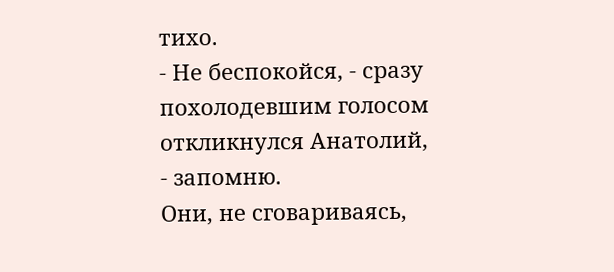тихо.
- Не беспокойся, - сразу похолодевшим голосом откликнулся Анатолий, - запомню.
Они, не сговариваясь,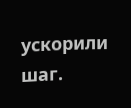ускорили шаг.